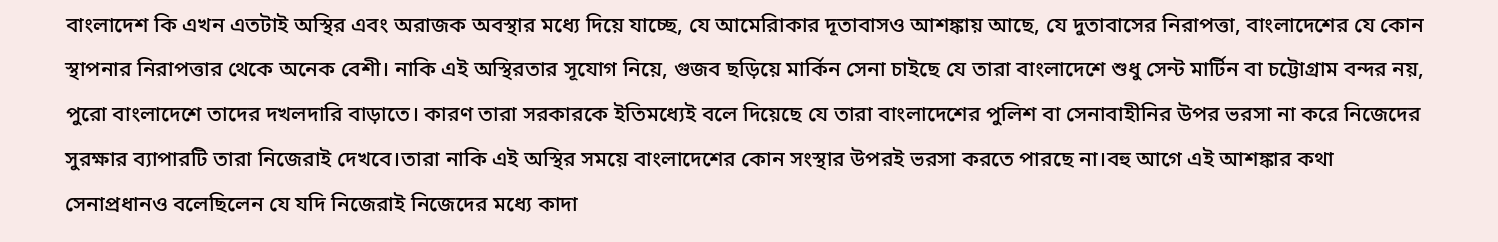বাংলাদেশ কি এখন এতটাই অস্থির এবং অরাজক অবস্থার মধ্যে দিয়ে যাচ্ছে, যে আমেরিাকার দূতাবাসও আশঙ্কায় আছে, যে দুতাবাসের নিরাপত্তা, বাংলাদেশের যে কোন স্থাপনার নিরাপত্তার থেকে অনেক বেশী। নাকি এই অস্থিরতার সূযোগ নিয়ে, গুজব ছড়িয়ে মার্কিন সেনা চাইছে যে তারা বাংলাদেশে শুধু সেন্ট মার্টিন বা চট্টোগ্রাম বন্দর নয়, পুরো বাংলাদেশে তাদের দখলদারি বাড়াতে। কারণ তারা সরকারকে ইতিমধ্যেই বলে দিয়েছে যে তারা বাংলাদেশের পুলিশ বা সেনাবাহীনির উপর ভরসা না করে নিজেদের সুরক্ষার ব্যাপারটি তারা নিজেরাই দেখবে।তারা নাকি এই অস্থির সময়ে বাংলাদেশের কোন সংস্থার উপরই ভরসা করতে পারছে না।বহু আগে এই আশঙ্কার কথা সেনাপ্রধানও বলেছিলেন যে যদি নিজেরাই নিজেদের মধ্যে কাদা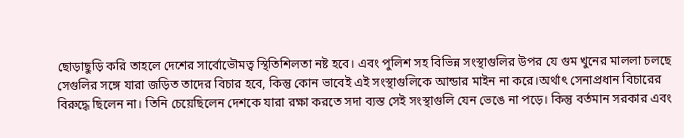ছোড়াছুড়ি করি তাহলে দেশের সার্বোভৌমত্ব স্থিতিশিলতা নষ্ট হবে। এবং পুলিশ সহ বিভিন্ন সংস্থাগুলির উপর যে গুম খুনের মাললা চলছে সেগুলির সঙ্গে যারা জড়িত তাদের বিচার হবে, কিন্তু কোন ভাবেই এই সংস্থাগুলিকে আন্ডার মাইন না করে।অর্থাৎ সেনাপ্রধান বিচারের বিরুদ্ধে ছিলেন না। তিনি চেয়েছিলেন দেশকে যারা রক্ষা করতে সদা ব্যস্ত সেই সংস্থাগুলি যেন ভেঙে না পড়ে। কিন্তু বর্তমান সরকার এবং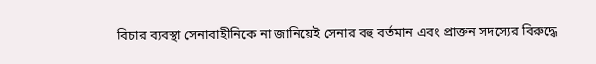বিচার ব্যবস্থা সেনাবাহীনিকে না জানিয়েই সেনার বহু বর্তমান এবং প্রাক্তন সদস্যের বিরুদ্ধে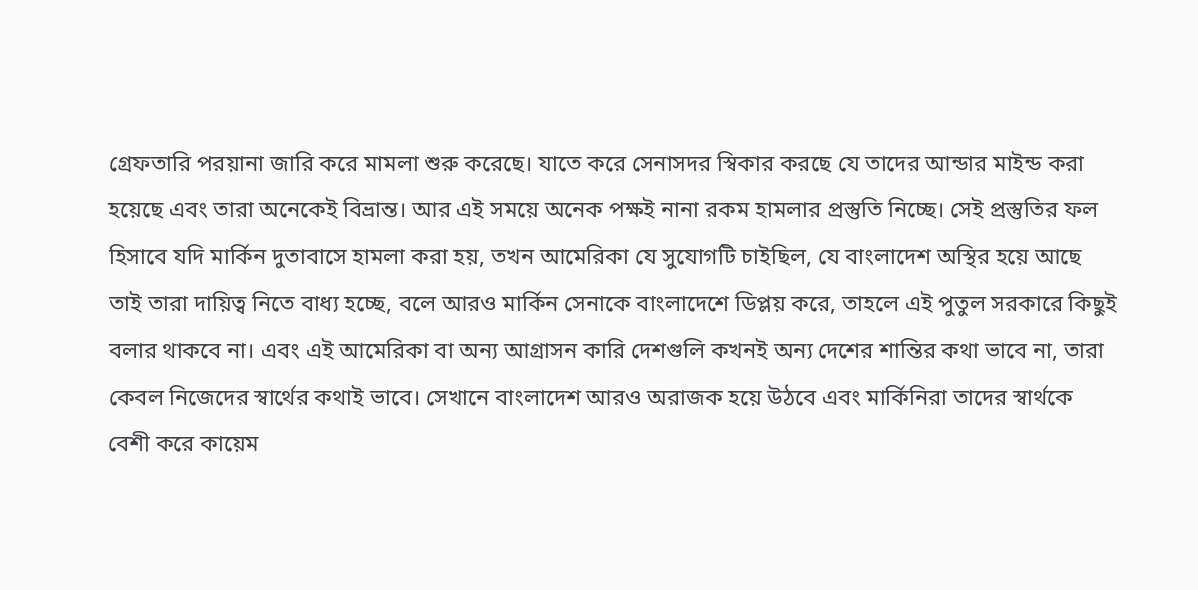গ্রেফতারি পরয়ানা জারি করে মামলা শুরু করেছে। যাতে করে সেনাসদর স্বিকার করছে যে তাদের আন্ডার মাইন্ড করা হয়েছে এবং তারা অনেকেই বিভ্রান্ত। আর এই সময়ে অনেক পক্ষই নানা রকম হামলার প্রস্তুতি নিচ্ছে। সেই প্রস্তুতির ফল হিসাবে যদি মার্কিন দুতাবাসে হামলা করা হয়, তখন আমেরিকা যে সুযোগটি চাইছিল, যে বাংলাদেশ অস্থির হয়ে আছে তাই তারা দায়িত্ব নিতে বাধ্য হচ্ছে, বলে আরও মার্কিন সেনাকে বাংলাদেশে ডিপ্লয় করে, তাহলে এই পুতুল সরকারে কিছুই বলার থাকবে না। এবং এই আমেরিকা বা অন্য আগ্রাসন কারি দেশগুলি কখনই অন্য দেশের শান্তির কথা ভাবে না, তারা কেবল নিজেদের স্বার্থের কথাই ভাবে। সেখানে বাংলাদেশ আরও অরাজক হয়ে উঠবে এবং মার্কিনিরা তাদের স্বার্থকে বেশী করে কায়েম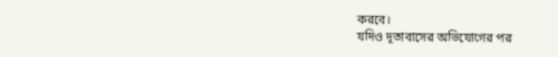করবে।
যদিও দূতাবাসের অভিযোগের পর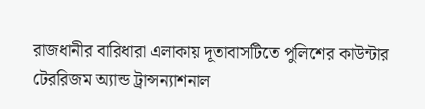রাজধানীর বারিধারা এলাকায় দূতাবাসটিতে পুলিশের কাউন্টার টেররিজম অ্যান্ড ট্রান্সন্যাশনাল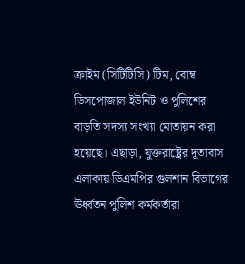ক্রাইম (সিটিটিসি) টিম, বোম্ব ডিসপোজাল ইউনিট ও পুলিশের বাড়তি সদস্য সংখ্যা মোতায়ন করা হয়েছে। এছাড়া, যুক্তরাষ্ট্রের দূতাবাস এলাকায় ডিএমপির গুলশান বিভাগের ঊর্ধ্বতন পুলিশ কর্মকর্তারা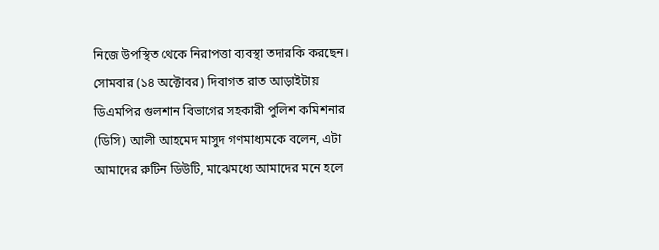নিজে উপস্থিত থেকে নিরাপত্তা ব্যবস্থা তদারকি করছেন। সোমবার (১৪ অক্টোবর) দিবাগত রাত আড়াইটায় ডিএমপির গুলশান বিভাগের সহকারী পুলিশ কমিশনার (ডিসি) আলী আহমেদ মাসুদ গণমাধ্যমকে বলেন, এটা আমাদের রুটিন ডিউটি, মাঝেমধ্যে আমাদের মনে হলে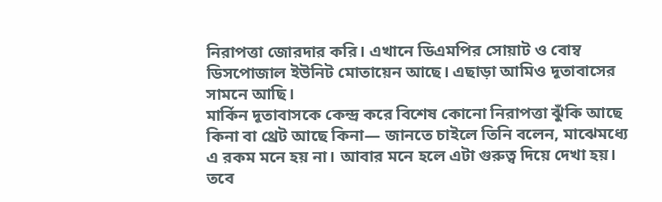নিরাপত্তা জোরদার করি। এখানে ডিএমপির সোয়াট ও বোম্ব ডিসপোজাল ইউনিট মোতায়েন আছে। এছাড়া আমিও দূতাবাসের সামনে আছি।
মার্কিন দূতাবাসকে কেন্দ্র করে বিশেষ কোনো নিরাপত্তা ঝুঁকি আছে কিনা বা থ্রেট আছে কিনা— জানতে চাইলে তিনি বলেন, মাঝেমধ্যে এ রকম মনে হয় না। আবার মনে হলে এটা গুরুত্ব দিয়ে দেখা হয়।
তবে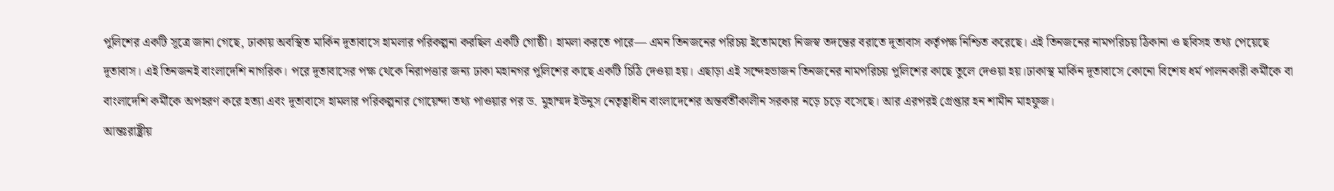পুলিশের একটি সূত্রে জানা গেছে, ঢাকায় অবস্থিত মার্কিন দূতাবাসে হামলার পরিকল্পনা করছিল একটি গোষ্ঠী। হামলা করতে পারে— এমন তিনজনের পরিচয় ইতোমধ্যে নিজস্ব তদন্তের বরাতে দূতাবাস কর্তৃপক্ষ নিশ্চিত করেছে। এই তিনজনের নামপরিচয় ঠিকানা ও ছবিসহ তথ্য পেয়েছে দূতাবাস। এই তিনজনই বাংলাদেশি নাগরিক। পরে দূতাবাসের পক্ষ থেকে নিরাপত্তার জন্য ঢাকা মহানগর পুলিশের কাছে একটি চিঠি দেওয়া হয়। এছাড়া এই সন্দেহভাজন তিনজনের নামপরিচয় পুলিশের কাছে তুলে দেওয়া হয়।ঢাকাস্থ মার্কিন দূতাবাসে কোনো বিশেষ ধর্ম পালনকারী কর্মীকে বা বাংলাদেশি কর্মীকে অপহরণ করে হত্যা এবং দূতাবাসে হামলার পরিকল্পনার গোয়েন্দা তথ্য পাওয়ার পর ড. মুহাম্মদ ইউনুস নেতৃত্বাধীন বাংলাদেশের অন্তর্বর্তীকালীন সরকার নড়ে চড়ে বসেছে। আর এরপরই গ্রেপ্তার হন শামীন মাহফুজ।
আন্তঃরাষ্ট্রীয়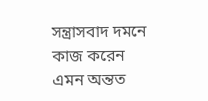সন্ত্রাসবাদ দমনে কাজ করেন এমন অন্তত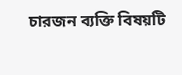চারজন ব্যক্তি বিষয়টি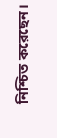নিশ্চিত করেছেন।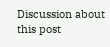Discussion about this post